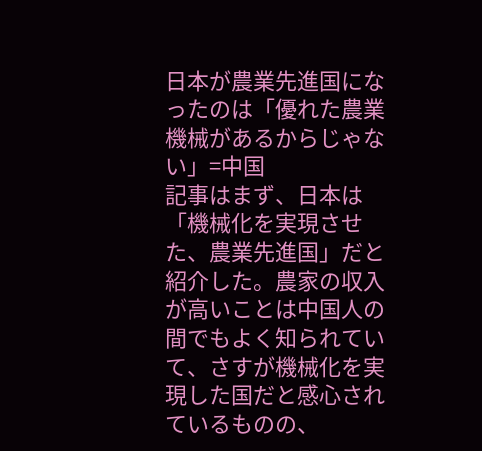日本が農業先進国になったのは「優れた農業機械があるからじゃない」=中国
記事はまず、日本は「機械化を実現させた、農業先進国」だと紹介した。農家の収入が高いことは中国人の間でもよく知られていて、さすが機械化を実現した国だと感心されているものの、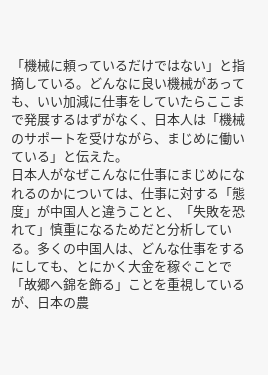「機械に頼っているだけではない」と指摘している。どんなに良い機械があっても、いい加減に仕事をしていたらここまで発展するはずがなく、日本人は「機械のサポートを受けながら、まじめに働いている」と伝えた。
日本人がなぜこんなに仕事にまじめになれるのかについては、仕事に対する「態度」が中国人と違うことと、「失敗を恐れて」慎重になるためだと分析している。多くの中国人は、どんな仕事をするにしても、とにかく大金を稼ぐことで「故郷へ錦を飾る」ことを重視しているが、日本の農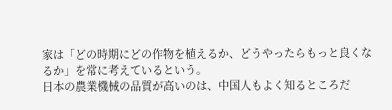家は「どの時期にどの作物を植えるか、どうやったらもっと良くなるか」を常に考えているという。
日本の農業機械の品質が高いのは、中国人もよく知るところだ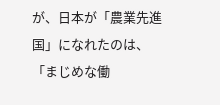が、日本が「農業先進国」になれたのは、「まじめな働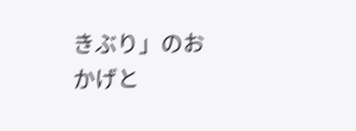きぶり」のおかげと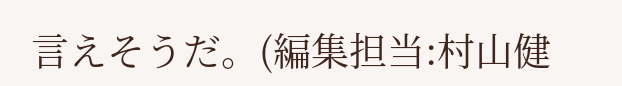言えそうだ。(編集担当:村山健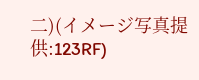二)(イメージ写真提供:123RF)